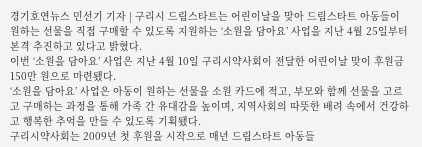경기호연뉴스 민선기 기자 | 구리시 드림스타트는 어린이날을 맞아 드림스타트 아동들이 원하는 선물을 직접 구매할 수 있도록 지원하는 ‘소원을 담아요’ 사업을 지난 4월 25일부터 본격 추진하고 있다고 밝혔다.
이번 ‘소원을 담아요’ 사업은 지난 4월 10일 구리시약사회이 전달한 어린이날 맞이 후원금 150만 원으로 마련됐다.
‘소원을 담아요’ 사업은 아동이 원하는 선물을 소원 카드에 적고, 부모와 함께 선물을 고르고 구매하는 과정을 통해 가족 간 유대감을 높이며, 지역사회의 따뜻한 배려 속에서 건강하고 행복한 추억을 만들 수 있도록 기획됐다.
구리시약사회는 2009년 첫 후원을 시작으로 매년 드림스타트 아동들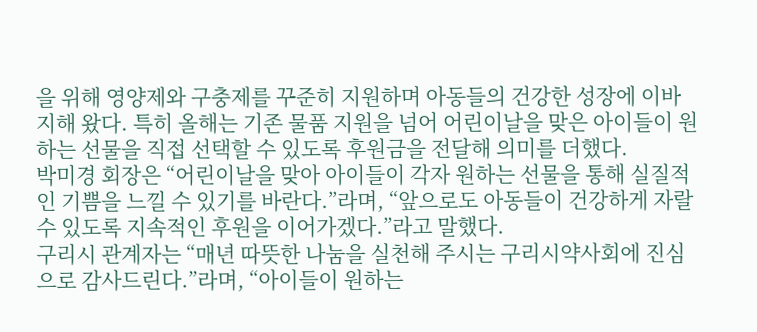을 위해 영양제와 구충제를 꾸준히 지원하며 아동들의 건강한 성장에 이바지해 왔다. 특히 올해는 기존 물품 지원을 넘어 어린이날을 맞은 아이들이 원하는 선물을 직접 선택할 수 있도록 후원금을 전달해 의미를 더했다.
박미경 회장은 “어린이날을 맞아 아이들이 각자 원하는 선물을 통해 실질적인 기쁨을 느낄 수 있기를 바란다.”라며, “앞으로도 아동들이 건강하게 자랄 수 있도록 지속적인 후원을 이어가겠다.”라고 말했다.
구리시 관계자는 “매년 따뜻한 나눔을 실천해 주시는 구리시약사회에 진심으로 감사드린다.”라며, “아이들이 원하는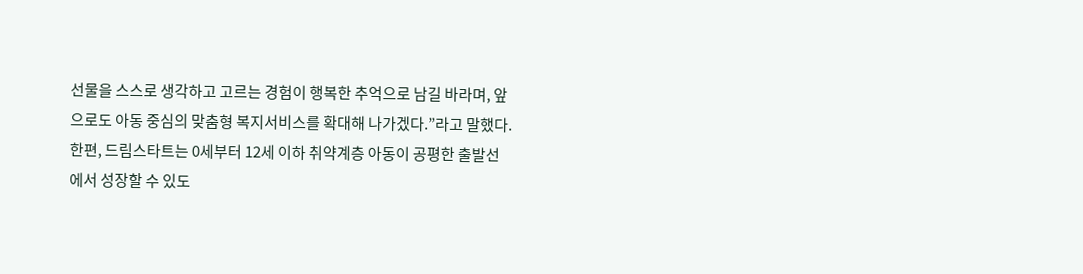선물을 스스로 생각하고 고르는 경험이 행복한 추억으로 남길 바라며, 앞으로도 아동 중심의 맞춤형 복지서비스를 확대해 나가겠다.”라고 말했다.
한편, 드림스타트는 0세부터 12세 이하 취약계층 아동이 공평한 출발선에서 성장할 수 있도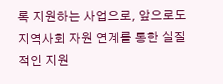록 지원하는 사업으로, 앞으로도 지역사회 자원 연계를 통한 실질적인 지원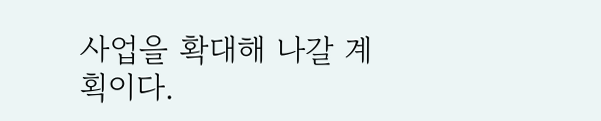사업을 확대해 나갈 계획이다.